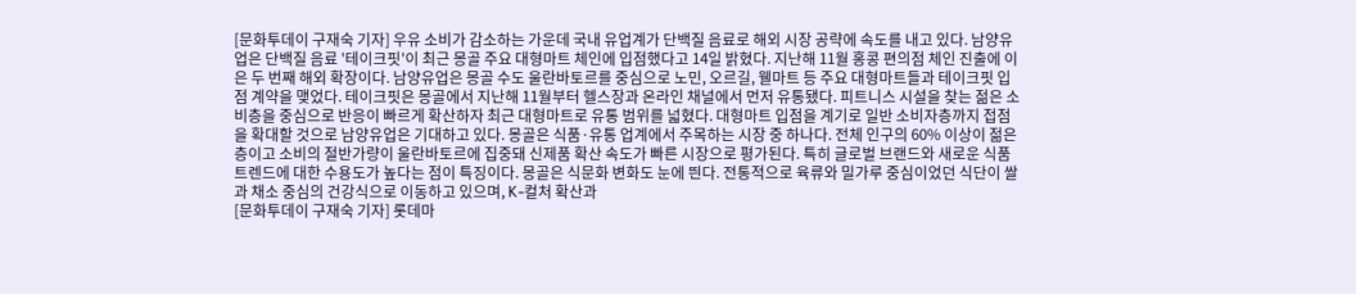[문화투데이 구재숙 기자] 우유 소비가 감소하는 가운데 국내 유업계가 단백질 음료로 해외 시장 공략에 속도를 내고 있다. 남양유업은 단백질 음료 '테이크핏'이 최근 몽골 주요 대형마트 체인에 입점했다고 14일 밝혔다. 지난해 11월 홍콩 편의점 체인 진출에 이은 두 번째 해외 확장이다. 남양유업은 몽골 수도 울란바토르를 중심으로 노민, 오르길, 웰마트 등 주요 대형마트들과 테이크핏 입점 계약을 맺었다. 테이크핏은 몽골에서 지난해 11월부터 헬스장과 온라인 채널에서 먼저 유통됐다. 피트니스 시설을 찾는 젊은 소비층을 중심으로 반응이 빠르게 확산하자 최근 대형마트로 유통 범위를 넓혔다. 대형마트 입점을 계기로 일반 소비자층까지 접점을 확대할 것으로 남양유업은 기대하고 있다. 몽골은 식품·유통 업계에서 주목하는 시장 중 하나다. 전체 인구의 60% 이상이 젊은 층이고 소비의 절반가량이 울란바토르에 집중돼 신제품 확산 속도가 빠른 시장으로 평가된다. 특히 글로벌 브랜드와 새로운 식품 트렌드에 대한 수용도가 높다는 점이 특징이다. 몽골은 식문화 변화도 눈에 띈다. 전통적으로 육류와 밀가루 중심이었던 식단이 쌀과 채소 중심의 건강식으로 이동하고 있으며, K-컬처 확산과
[문화투데이 구재숙 기자] 롯데마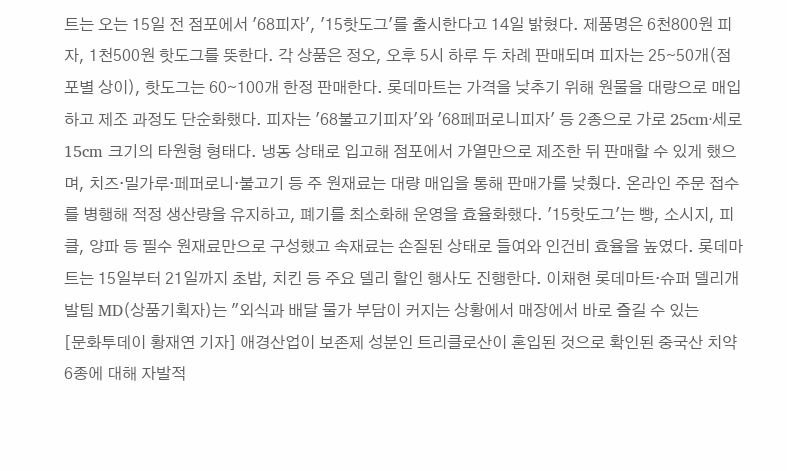트는 오는 15일 전 점포에서 '68피자', '15핫도그'를 출시한다고 14일 밝혔다. 제품명은 6천800원 피자, 1천500원 핫도그를 뜻한다. 각 상품은 정오, 오후 5시 하루 두 차례 판매되며 피자는 25∼50개(점포별 상이), 핫도그는 60∼100개 한정 판매한다. 롯데마트는 가격을 낮추기 위해 원물을 대량으로 매입하고 제조 과정도 단순화했다. 피자는 '68불고기피자'와 '68페퍼로니피자' 등 2종으로 가로 25cm·세로 15cm 크기의 타원형 형태다. 냉동 상태로 입고해 점포에서 가열만으로 제조한 뒤 판매할 수 있게 했으며, 치즈·밀가루·페퍼로니·불고기 등 주 원재료는 대량 매입을 통해 판매가를 낮췄다. 온라인 주문 접수를 병행해 적정 생산량을 유지하고, 폐기를 최소화해 운영을 효율화했다. '15핫도그'는 빵, 소시지, 피클, 양파 등 필수 원재료만으로 구성했고 속재료는 손질된 상태로 들여와 인건비 효율을 높였다. 롯데마트는 15일부터 21일까지 초밥, 치킨 등 주요 델리 할인 행사도 진행한다. 이채현 롯데마트·슈퍼 델리개발팀 MD(상품기획자)는 "외식과 배달 물가 부담이 커지는 상황에서 매장에서 바로 즐길 수 있는
[문화투데이 황재연 기자] 애경산업이 보존제 성분인 트리클로산이 혼입된 것으로 확인된 중국산 치약 6종에 대해 자발적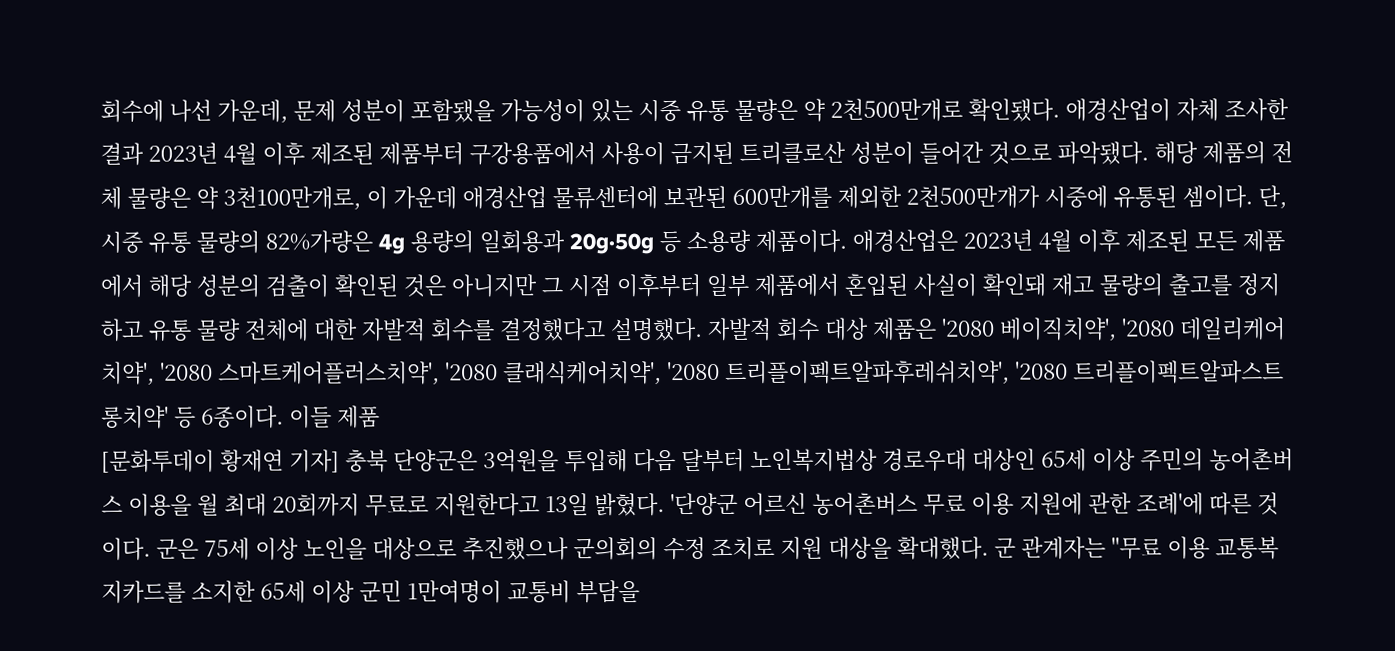회수에 나선 가운데, 문제 성분이 포함됐을 가능성이 있는 시중 유통 물량은 약 2천500만개로 확인됐다. 애경산업이 자체 조사한 결과 2023년 4월 이후 제조된 제품부터 구강용품에서 사용이 금지된 트리클로산 성분이 들어간 것으로 파악됐다. 해당 제품의 전체 물량은 약 3천100만개로, 이 가운데 애경산업 물류센터에 보관된 600만개를 제외한 2천500만개가 시중에 유통된 셈이다. 단, 시중 유통 물량의 82%가량은 4g 용량의 일회용과 20g·50g 등 소용량 제품이다. 애경산업은 2023년 4월 이후 제조된 모든 제품에서 해당 성분의 검출이 확인된 것은 아니지만 그 시점 이후부터 일부 제품에서 혼입된 사실이 확인돼 재고 물량의 출고를 정지하고 유통 물량 전체에 대한 자발적 회수를 결정했다고 설명했다. 자발적 회수 대상 제품은 '2080 베이직치약', '2080 데일리케어치약', '2080 스마트케어플러스치약', '2080 클래식케어치약', '2080 트리플이펙트알파후레쉬치약', '2080 트리플이펙트알파스트롱치약' 등 6종이다. 이들 제품
[문화투데이 황재연 기자] 충북 단양군은 3억원을 투입해 다음 달부터 노인복지법상 경로우대 대상인 65세 이상 주민의 농어촌버스 이용을 월 최대 20회까지 무료로 지원한다고 13일 밝혔다. '단양군 어르신 농어촌버스 무료 이용 지원에 관한 조례'에 따른 것이다. 군은 75세 이상 노인을 대상으로 추진했으나 군의회의 수정 조치로 지원 대상을 확대했다. 군 관계자는 "무료 이용 교통복지카드를 소지한 65세 이상 군민 1만여명이 교통비 부담을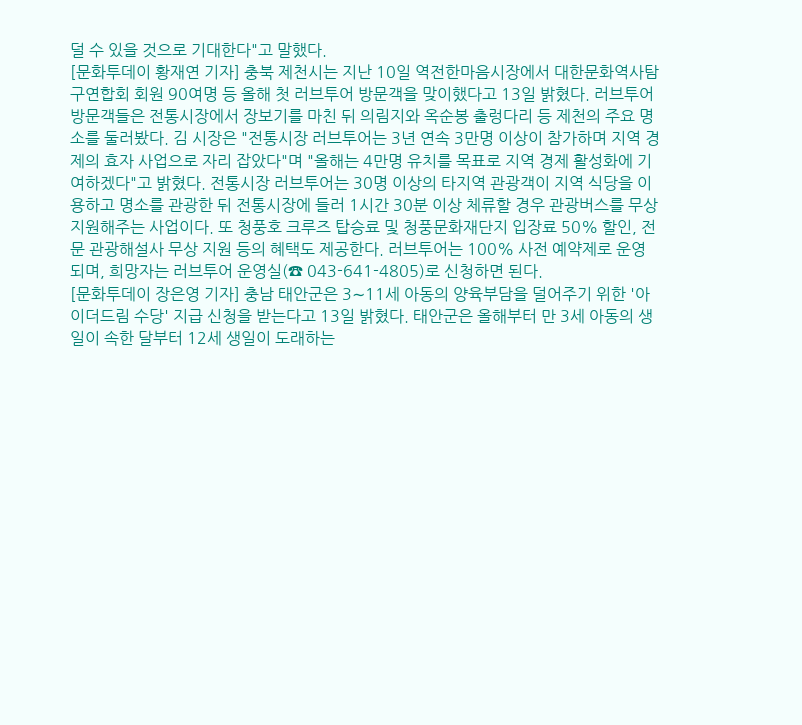덜 수 있을 것으로 기대한다"고 말했다.
[문화투데이 황재연 기자] 충북 제천시는 지난 10일 역전한마음시장에서 대한문화역사탐구연합회 회원 90여명 등 올해 첫 러브투어 방문객을 맞이했다고 13일 밝혔다. 러브투어 방문객들은 전통시장에서 장보기를 마친 뒤 의림지와 옥순봉 출렁다리 등 제천의 주요 명소를 둘러봤다. 김 시장은 "전통시장 러브투어는 3년 연속 3만명 이상이 참가하며 지역 경제의 효자 사업으로 자리 잡았다"며 "올해는 4만명 유치를 목표로 지역 경제 활성화에 기여하겠다"고 밝혔다. 전통시장 러브투어는 30명 이상의 타지역 관광객이 지역 식당을 이용하고 명소를 관광한 뒤 전통시장에 들러 1시간 30분 이상 체류할 경우 관광버스를 무상 지원해주는 사업이다. 또 청풍호 크루즈 탑승료 및 청풍문화재단지 입장료 50% 할인, 전문 관광해설사 무상 지원 등의 혜택도 제공한다. 러브투어는 100% 사전 예약제로 운영되며, 희망자는 러브투어 운영실(☎ 043-641-4805)로 신청하면 된다.
[문화투데이 장은영 기자] 충남 태안군은 3∼11세 아동의 양육부담을 덜어주기 위한 '아이더드림 수당' 지급 신청을 받는다고 13일 밝혔다. 태안군은 올해부터 만 3세 아동의 생일이 속한 달부터 12세 생일이 도래하는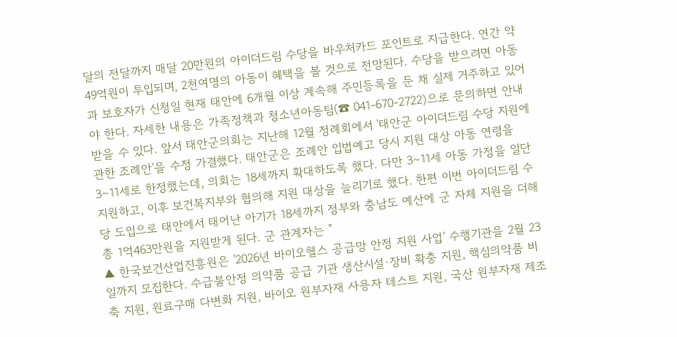달의 전달까지 매달 20만원의 아이더드림 수당을 바우처카드 포인트로 지급한다. 연간 약 49억원이 투입되며, 2천여명의 아동이 혜택을 볼 것으로 전망된다. 수당을 받으려면 아동과 보호자가 신청일 현재 태안에 6개월 이상 계속해 주민등록을 둔 채 실제 거주하고 있어야 한다. 자세한 내용은 가족정책과 청소년아동팀(☎ 041-670-2722)으로 문의하면 안내받을 수 있다. 앞서 태안군의회는 지난해 12월 정례회에서 '태안군 아이더드림 수당 지원에 관한 조례안'을 수정 가결했다. 태안군은 조례안 입법예고 당시 지원 대상 아동 연령을 3∼11세로 한정했는데, 의회는 18세까지 확대하도록 했다. 다만 3∼11세 아동 가정을 일단 지원하고, 이후 보건복지부와 협의해 지원 대상을 늘리기로 했다. 한편 이번 아이더드림 수당 도입으로 태안에서 태어난 아기가 18세까지 정부와 충남도 예산에 군 자체 지원을 더해 총 1억463만원을 지원받게 된다. 군 관계자는 "
▲ 한국보건산업진흥원은 '2026년 바이오헬스 공급망 안정 지원 사업' 수행기관을 2월 23일까지 모집한다. 수급불안정 의약품 공급 기관 생산시설·장비 확충 지원, 핵심의약품 비축 지원, 원료구매 다변화 지원, 바이오 원부자재 사용자 테스트 지원, 국산 원부자재 제조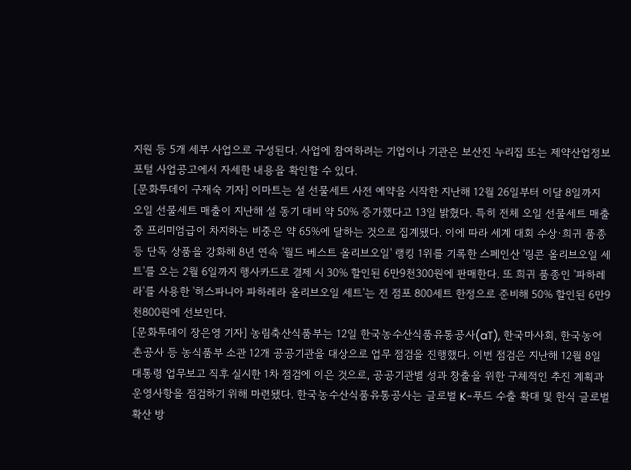지원 등 5개 세부 사업으로 구성된다. 사업에 참여하려는 기업이나 기관은 보산진 누리집 또는 제약산업정보포털 사업공고에서 자세한 내용을 확인할 수 있다.
[문화투데이 구재숙 기자] 이마트는 설 선물세트 사전 예약을 시작한 지난해 12월 26일부터 이달 8일까지 오일 선물세트 매출이 지난해 설 동기 대비 약 50% 증가했다고 13일 밝혔다. 특히 전체 오일 선물세트 매출 중 프리미엄급이 차지하는 비중은 약 65%에 달하는 것으로 집계됐다. 이에 따라 세계 대회 수상·희귀 품종 등 단독 상품을 강화해 8년 연속 '월드 베스트 올리브오일' 랭킹 1위를 기록한 스페인산 '링콘 올리브오일 세트'를 오는 2월 6일까지 행사카드로 결제 시 30% 할인된 6만9천300원에 판매한다. 또 희귀 품종인 '파하레라'를 사용한 '히스파니아 파하레라 올리브오일 세트'는 전 점포 800세트 한정으로 준비해 50% 할인된 6만9천800원에 선보인다.
[문화투데이 장은영 기자] 농림축산식품부는 12일 한국농수산식품유통공사(aT), 한국마사회, 한국농어촌공사 등 농식품부 소관 12개 공공기관을 대상으로 업무 점검을 진행했다. 이번 점검은 지난해 12월 8일 대통령 업무보고 직후 실시한 1차 점검에 이은 것으로, 공공기관별 성과 창출을 위한 구체적인 추진 계획과 운영사항을 점검하기 위해 마련됐다. 한국농수산식품유통공사는 글로벌 K-푸드 수출 확대 및 한식 글로벌 확산 방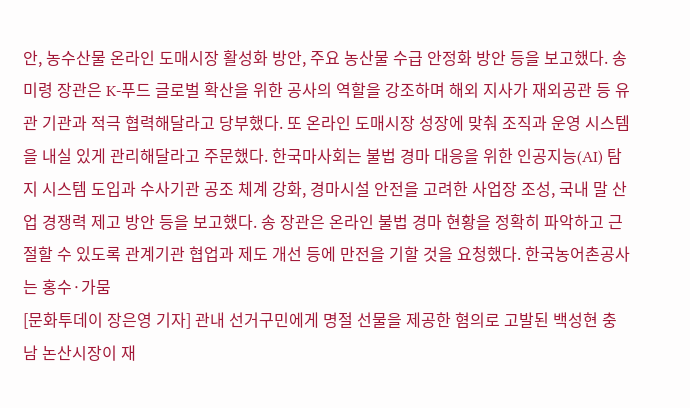안, 농수산물 온라인 도매시장 활성화 방안, 주요 농산물 수급 안정화 방안 등을 보고했다. 송미령 장관은 K-푸드 글로벌 확산을 위한 공사의 역할을 강조하며 해외 지사가 재외공관 등 유관 기관과 적극 협력해달라고 당부했다. 또 온라인 도매시장 성장에 맞춰 조직과 운영 시스템을 내실 있게 관리해달라고 주문했다. 한국마사회는 불법 경마 대응을 위한 인공지능(AI) 탐지 시스템 도입과 수사기관 공조 체계 강화, 경마시설 안전을 고려한 사업장 조성, 국내 말 산업 경쟁력 제고 방안 등을 보고했다. 송 장관은 온라인 불법 경마 현황을 정확히 파악하고 근절할 수 있도록 관계기관 협업과 제도 개선 등에 만전을 기할 것을 요청했다. 한국농어촌공사는 홍수·가뭄
[문화투데이 장은영 기자] 관내 선거구민에게 명절 선물을 제공한 혐의로 고발된 백성현 충남 논산시장이 재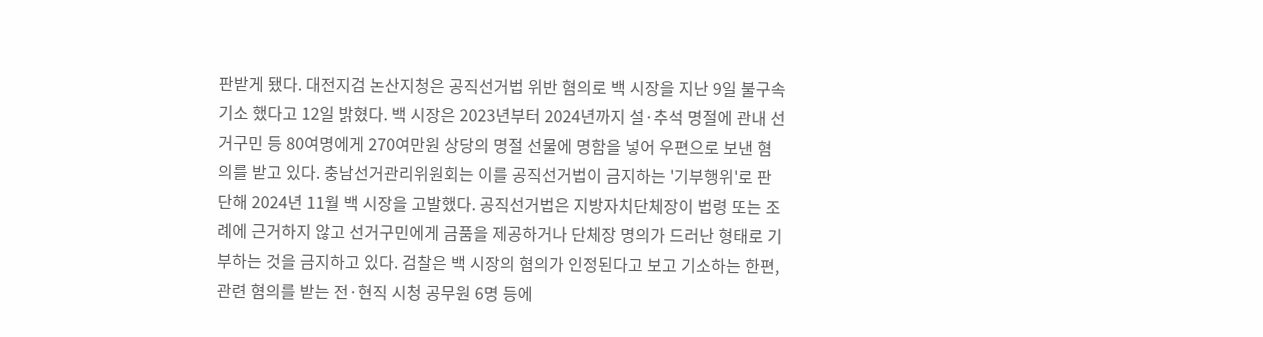판받게 됐다. 대전지검 논산지청은 공직선거법 위반 혐의로 백 시장을 지난 9일 불구속기소 했다고 12일 밝혔다. 백 시장은 2023년부터 2024년까지 설·추석 명절에 관내 선거구민 등 80여명에게 270여만원 상당의 명절 선물에 명함을 넣어 우편으로 보낸 혐의를 받고 있다. 충남선거관리위원회는 이를 공직선거법이 금지하는 '기부행위'로 판단해 2024년 11월 백 시장을 고발했다. 공직선거법은 지방자치단체장이 법령 또는 조례에 근거하지 않고 선거구민에게 금품을 제공하거나 단체장 명의가 드러난 형태로 기부하는 것을 금지하고 있다. 검찰은 백 시장의 혐의가 인정된다고 보고 기소하는 한편, 관련 혐의를 받는 전·현직 시청 공무원 6명 등에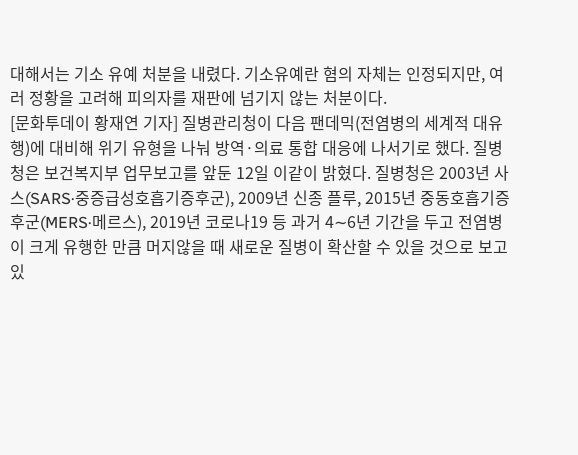대해서는 기소 유예 처분을 내렸다. 기소유예란 혐의 자체는 인정되지만, 여러 정황을 고려해 피의자를 재판에 넘기지 않는 처분이다.
[문화투데이 황재연 기자] 질병관리청이 다음 팬데믹(전염병의 세계적 대유행)에 대비해 위기 유형을 나눠 방역·의료 통합 대응에 나서기로 했다. 질병청은 보건복지부 업무보고를 앞둔 12일 이같이 밝혔다. 질병청은 2003년 사스(SARS·중증급성호흡기증후군), 2009년 신종 플루, 2015년 중동호흡기증후군(MERS·메르스), 2019년 코로나19 등 과거 4∼6년 기간을 두고 전염병이 크게 유행한 만큼 머지않을 때 새로운 질병이 확산할 수 있을 것으로 보고 있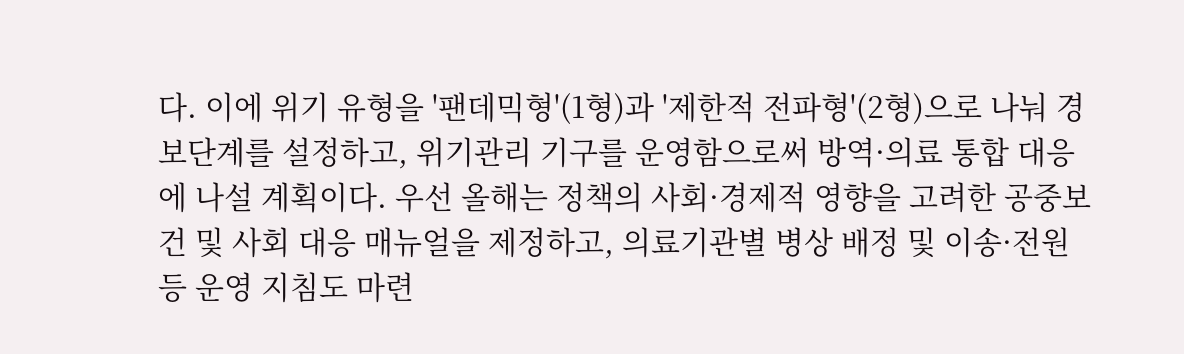다. 이에 위기 유형을 '팬데믹형'(1형)과 '제한적 전파형'(2형)으로 나눠 경보단계를 설정하고, 위기관리 기구를 운영함으로써 방역·의료 통합 대응에 나설 계획이다. 우선 올해는 정책의 사회·경제적 영향을 고려한 공중보건 및 사회 대응 매뉴얼을 제정하고, 의료기관별 병상 배정 및 이송·전원 등 운영 지침도 마련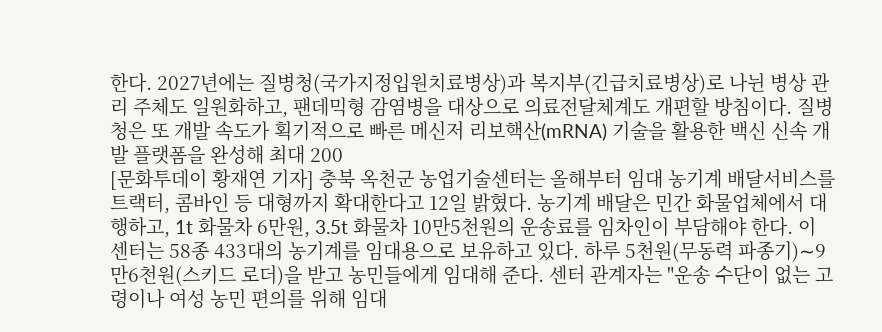한다. 2027년에는 질병청(국가지정입원치료병상)과 복지부(긴급치료병상)로 나뉜 병상 관리 주체도 일원화하고, 팬데믹형 감염병을 대상으로 의료전달체계도 개편할 방침이다. 질병청은 또 개발 속도가 획기적으로 빠른 메신저 리보핵산(mRNA) 기술을 활용한 백신 신속 개발 플랫폼을 완성해 최대 200
[문화투데이 황재연 기자] 충북 옥천군 농업기술센터는 올해부터 임대 농기계 배달서비스를 트랙터, 콤바인 등 대형까지 확대한다고 12일 밝혔다. 농기계 배달은 민간 화물업체에서 대행하고, 1t 화물차 6만원, 3.5t 화물차 10만5천원의 운송료를 임차인이 부담해야 한다. 이 센터는 58종 433대의 농기계를 임대용으로 보유하고 있다. 하루 5천원(무동력 파종기)∼9만6천원(스키드 로더)을 받고 농민들에게 임대해 준다. 센터 관계자는 "운송 수단이 없는 고령이나 여성 농민 편의를 위해 임대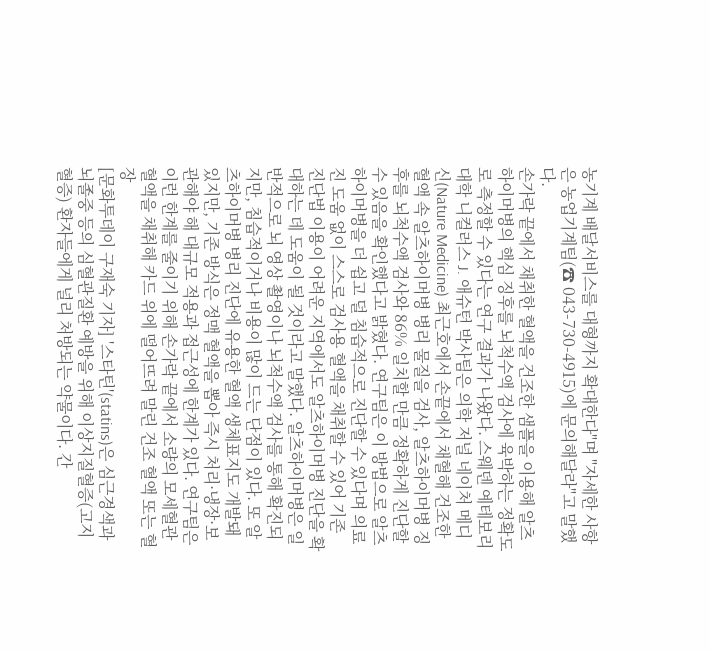농기계 배달서비스를 대형까지 확대한다"며 "자세한 사항은 농업기계팀(☎ 043-730-4915)에 문의해달라"고 말했다.
손가락 끝에서 채취한 혈액을 건조한 샘플을 이용해 알츠하이머병의 핵심 징후를 뇌척수액 검사에 육박하는 정확도로 측정할 수 있다는 연구 결과가 나왔다. 스웨덴 예테보리대학 니컬러스 J. 애슈턴 박사팀은 의학 저널 네이처 메디신(Nature Medicine) 최근호에서 손끝에서 채혈해 건조한 혈액 속 알츠하이머병 병리 물질을 검사, 알츠하이머병 징후를 뇌척수액 검사와 86% 일치할 만큼 정확하게 진단할 수 있음을 확인했다고 밝혔다. 연구팀은 이 방법으로 알츠하이머병을 더 쉽고 덜 침습적으로 진단할 수 있다며 의료진 도움 없이 스스로 검사용 혈액을 채취할 수 있어 기존 진단법 이용이 어려운 지역에서도 알츠하이머병 진단을 확대하는 데 도움이 될 것이라고 말했다. 알츠하이머병은 일반적으로 뇌 영상 촬영이나 뇌척수액 검사를 통해 확진되지만, 침습적이거나 비용이 많이 드는 단점이 있다. 또 알츠하이머병 병리 진단에 유용한 혈액 생체표지도 개발돼 있지만, 기존 방식은 정맥 혈액을 뽑아 즉시 처리·냉장·보관해야 해 대규모 적용과 접근성에 한계가 있다. 연구팀은 이런 한계를 줄이기 위해 손가락 끝에서 소량의 모세혈관 혈액을 채취해 카드 위에 떨어뜨려 말린 건조 혈액 또는 혈장
[문화투데이 구재숙 기자] '스타틴'(statins)은 심근경색과 뇌졸중 등의 심혈관질환 예방을 위해 이상지질혈증(고지혈증) 환자들에게 널리 처방되는 약물이다. 간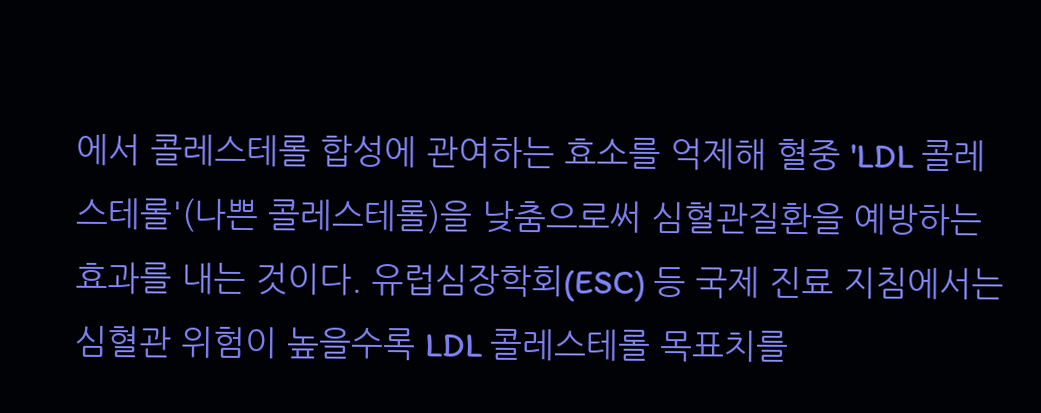에서 콜레스테롤 합성에 관여하는 효소를 억제해 혈중 'LDL 콜레스테롤'(나쁜 콜레스테롤)을 낮춤으로써 심혈관질환을 예방하는 효과를 내는 것이다. 유럽심장학회(ESC) 등 국제 진료 지침에서는 심혈관 위험이 높을수록 LDL 콜레스테롤 목표치를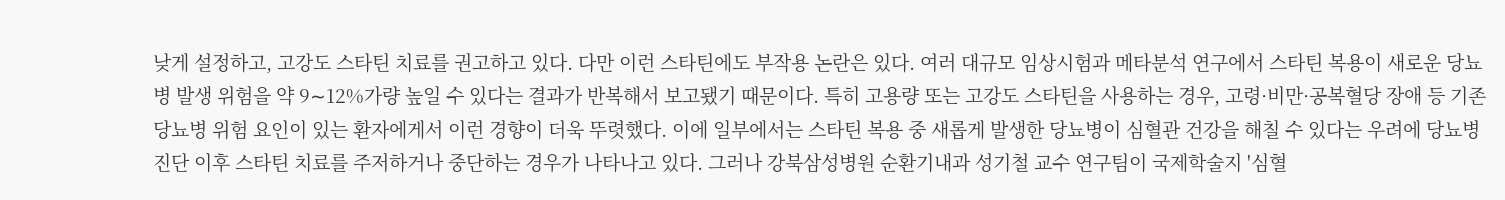낮게 설정하고, 고강도 스타틴 치료를 권고하고 있다. 다만 이런 스타틴에도 부작용 논란은 있다. 여러 대규모 임상시험과 메타분석 연구에서 스타틴 복용이 새로운 당뇨병 발생 위험을 약 9∼12%가량 높일 수 있다는 결과가 반복해서 보고됐기 때문이다. 특히 고용량 또는 고강도 스타틴을 사용하는 경우, 고령·비만·공복혈당 장애 등 기존 당뇨병 위험 요인이 있는 환자에게서 이런 경향이 더욱 뚜렷했다. 이에 일부에서는 스타틴 복용 중 새롭게 발생한 당뇨병이 심혈관 건강을 해칠 수 있다는 우려에 당뇨병 진단 이후 스타틴 치료를 주저하거나 중단하는 경우가 나타나고 있다. 그러나 강북삼성병원 순환기내과 성기철 교수 연구팀이 국제학술지 '심혈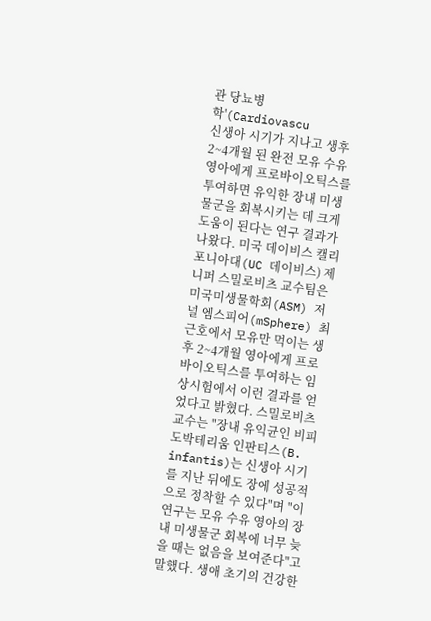관 당뇨병학'(Cardiovascu
신생아 시기가 지나고 생후 2~4개월 된 완전 모유 수유 영아에게 프로바이오틱스를 투여하면 유익한 장내 미생물군을 회복시키는 데 크게 도움이 된다는 연구 결과가 나왔다. 미국 데이비스 캘리포니아대(UC 데이비스) 제니퍼 스밀로비츠 교수팀은 미국미생물학회(ASM) 저널 엠스피어(mSphere) 최근호에서 모유만 먹이는 생후 2~4개월 영아에게 프로바이오틱스를 투여하는 임상시험에서 이런 결과를 얻었다고 밝혔다. 스밀로비츠 교수는 "장내 유익균인 비피도박테리움 인판티스(B. infantis)는 신생아 시기를 지난 뒤에도 장에 성공적으로 정착할 수 있다"며 "이 연구는 모유 수유 영아의 장내 미생물군 회복에 너무 늦을 때는 없음을 보여준다"고 말했다. 생애 초기의 건강한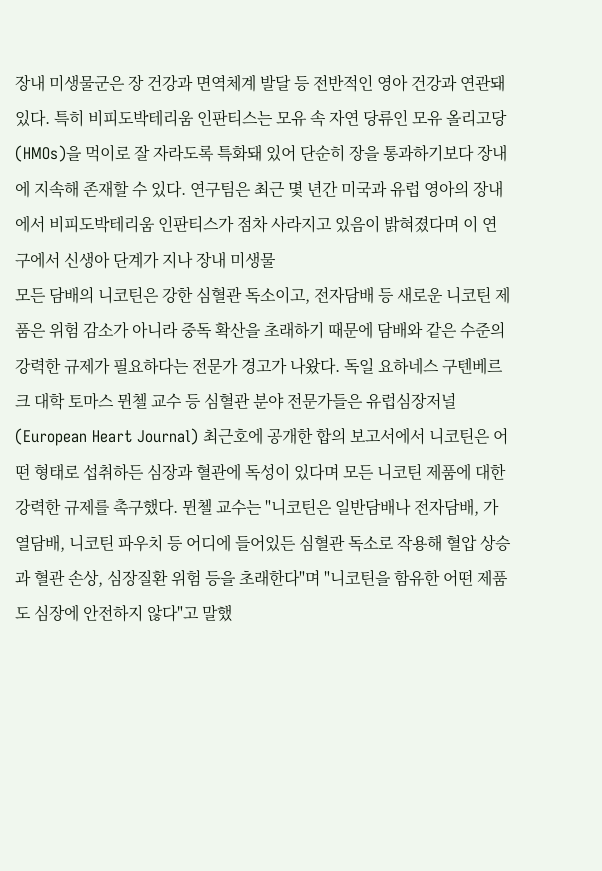장내 미생물군은 장 건강과 면역체계 발달 등 전반적인 영아 건강과 연관돼 있다. 특히 비피도박테리움 인판티스는 모유 속 자연 당류인 모유 올리고당(HMOs)을 먹이로 잘 자라도록 특화돼 있어 단순히 장을 통과하기보다 장내에 지속해 존재할 수 있다. 연구팀은 최근 몇 년간 미국과 유럽 영아의 장내에서 비피도박테리움 인판티스가 점차 사라지고 있음이 밝혀졌다며 이 연구에서 신생아 단계가 지나 장내 미생물
모든 담배의 니코틴은 강한 심혈관 독소이고, 전자담배 등 새로운 니코틴 제품은 위험 감소가 아니라 중독 확산을 초래하기 때문에 담배와 같은 수준의 강력한 규제가 필요하다는 전문가 경고가 나왔다. 독일 요하네스 구텐베르크 대학 토마스 뮌첼 교수 등 심혈관 분야 전문가들은 유럽심장저널(European Heart Journal) 최근호에 공개한 합의 보고서에서 니코틴은 어떤 형태로 섭취하든 심장과 혈관에 독성이 있다며 모든 니코틴 제품에 대한 강력한 규제를 촉구했다. 뮌첼 교수는 "니코틴은 일반담배나 전자담배, 가열담배, 니코틴 파우치 등 어디에 들어있든 심혈관 독소로 작용해 혈압 상승과 혈관 손상, 심장질환 위험 등을 초래한다"며 "니코틴을 함유한 어떤 제품도 심장에 안전하지 않다"고 말했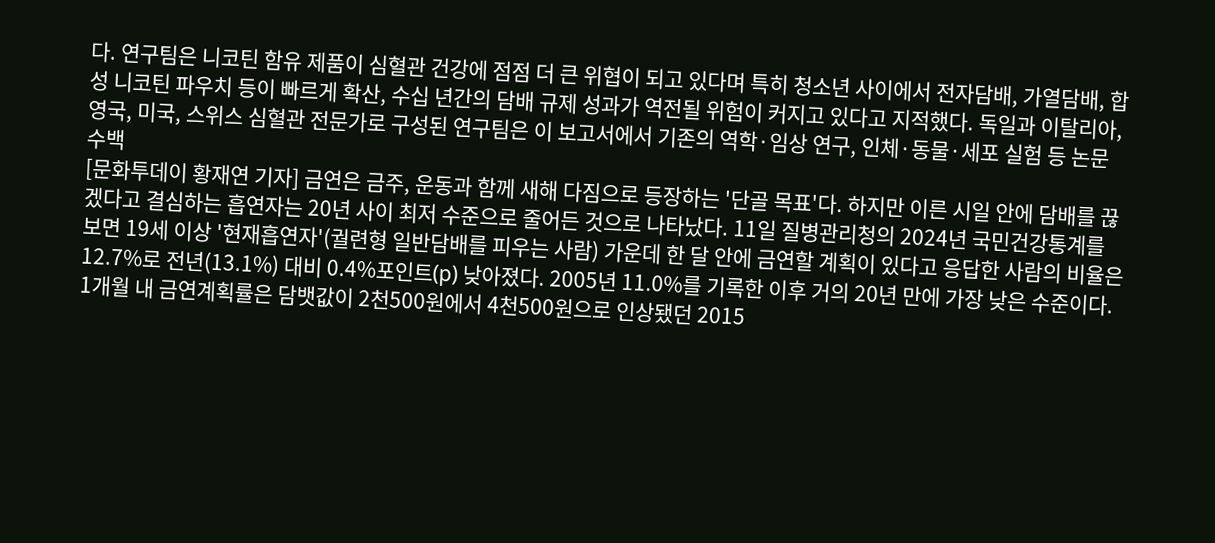다. 연구팀은 니코틴 함유 제품이 심혈관 건강에 점점 더 큰 위협이 되고 있다며 특히 청소년 사이에서 전자담배, 가열담배, 합성 니코틴 파우치 등이 빠르게 확산, 수십 년간의 담배 규제 성과가 역전될 위험이 커지고 있다고 지적했다. 독일과 이탈리아, 영국, 미국, 스위스 심혈관 전문가로 구성된 연구팀은 이 보고서에서 기존의 역학·임상 연구, 인체·동물·세포 실험 등 논문 수백
[문화투데이 황재연 기자] 금연은 금주, 운동과 함께 새해 다짐으로 등장하는 '단골 목표'다. 하지만 이른 시일 안에 담배를 끊겠다고 결심하는 흡연자는 20년 사이 최저 수준으로 줄어든 것으로 나타났다. 11일 질병관리청의 2024년 국민건강통계를 보면 19세 이상 '현재흡연자'(궐련형 일반담배를 피우는 사람) 가운데 한 달 안에 금연할 계획이 있다고 응답한 사람의 비율은 12.7%로 전년(13.1%) 대비 0.4%포인트(p) 낮아졌다. 2005년 11.0%를 기록한 이후 거의 20년 만에 가장 낮은 수준이다. 1개월 내 금연계획률은 담뱃값이 2천500원에서 4천500원으로 인상됐던 2015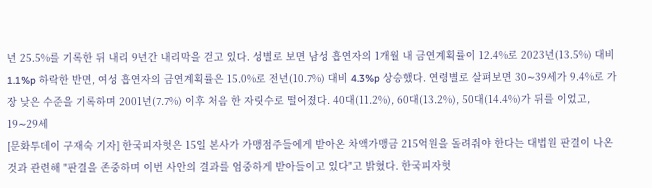년 25.5%를 기록한 뒤 내리 9년간 내리막을 걷고 있다. 성별로 보면 남성 흡연자의 1개월 내 금연계획률이 12.4%로 2023년(13.5%) 대비 1.1%p 하락한 반면, 여성 흡연자의 금연계획률은 15.0%로 전년(10.7%) 대비 4.3%p 상승했다. 연령별로 살펴보면 30∼39세가 9.4%로 가장 낮은 수준을 기록하며 2001년(7.7%) 이후 처음 한 자릿수로 떨어졌다. 40대(11.2%), 60대(13.2%), 50대(14.4%)가 뒤를 이었고, 19∼29세
[문화투데이 구재숙 기자] 한국피자헛은 15일 본사가 가맹점주들에게 받아온 차액가맹금 215억원을 돌려줘야 한다는 대법원 판결이 나온 것과 관련해 "판결을 존중하며 이번 사안의 결과를 엄중하게 받아들이고 있다"고 밝혔다. 한국피자헛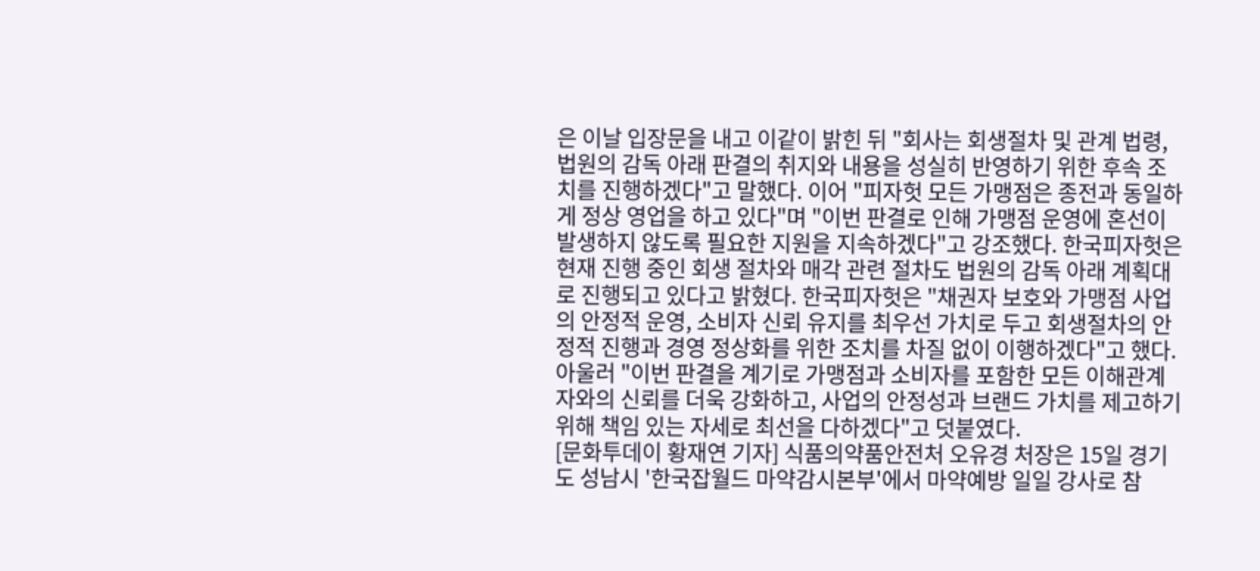은 이날 입장문을 내고 이같이 밝힌 뒤 "회사는 회생절차 및 관계 법령, 법원의 감독 아래 판결의 취지와 내용을 성실히 반영하기 위한 후속 조치를 진행하겠다"고 말했다. 이어 "피자헛 모든 가맹점은 종전과 동일하게 정상 영업을 하고 있다"며 "이번 판결로 인해 가맹점 운영에 혼선이 발생하지 않도록 필요한 지원을 지속하겠다"고 강조했다. 한국피자헛은 현재 진행 중인 회생 절차와 매각 관련 절차도 법원의 감독 아래 계획대로 진행되고 있다고 밝혔다. 한국피자헛은 "채권자 보호와 가맹점 사업의 안정적 운영, 소비자 신뢰 유지를 최우선 가치로 두고 회생절차의 안정적 진행과 경영 정상화를 위한 조치를 차질 없이 이행하겠다"고 했다. 아울러 "이번 판결을 계기로 가맹점과 소비자를 포함한 모든 이해관계자와의 신뢰를 더욱 강화하고, 사업의 안정성과 브랜드 가치를 제고하기 위해 책임 있는 자세로 최선을 다하겠다"고 덧붙였다.
[문화투데이 황재연 기자] 식품의약품안전처 오유경 처장은 15일 경기도 성남시 '한국잡월드 마약감시본부'에서 마약예방 일일 강사로 참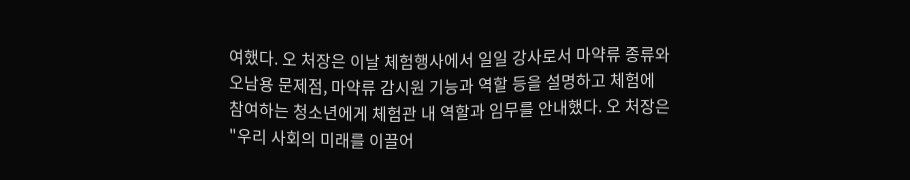여했다. 오 처장은 이날 체험행사에서 일일 강사로서 마약류 종류와 오남용 문제점, 마약류 감시원 기능과 역할 등을 설명하고 체험에 참여하는 청소년에게 체험관 내 역할과 임무를 안내했다. 오 처장은 "우리 사회의 미래를 이끌어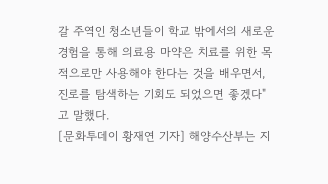갈 주역인 청소년들이 학교 밖에서의 새로운 경험을 통해 의료용 마약은 치료를 위한 목적으로만 사용해야 한다는 것을 배우면서, 진로를 탐색하는 기회도 되었으면 좋겠다"고 말했다.
[문화투데이 황재연 기자] 해양수산부는 지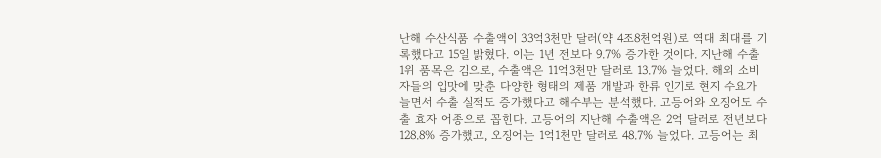난해 수산식품 수출액이 33억3천만 달러(약 4조8천억원)로 역대 최대를 기록했다고 15일 밝혔다. 이는 1년 전보다 9.7% 증가한 것이다. 지난해 수출 1위 품목은 김으로, 수출액은 11억3천만 달러로 13.7% 늘었다. 해외 소비자들의 입맛에 맞춘 다양한 형태의 제품 개발과 한류 인기로 현지 수요가 늘면서 수출 실적도 증가했다고 해수부는 분석했다. 고등어와 오징어도 수출 효자 어종으로 꼽힌다. 고등어의 지난해 수출액은 2억 달러로 전년보다 128.8% 증가했고, 오징어는 1억1천만 달러로 48.7% 늘었다. 고등어는 최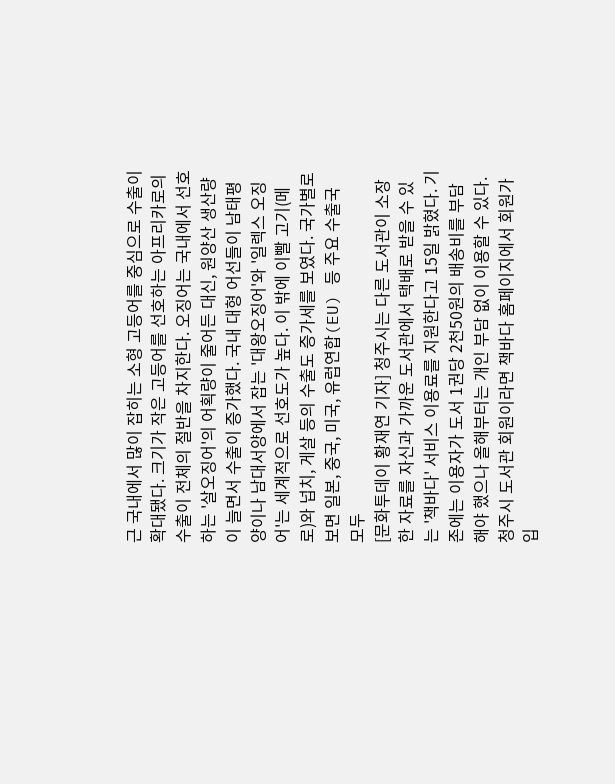근 국내에서 많이 잡히는 소형 고등어를 중심으로 수출이 확대됐다. 크기가 작은 고등어를 선호하는 아프리카로의 수출이 전체의 절반을 차지한다. 오징어는 국내에서 선호하는 '살오징어'의 어획량이 줄어든 대신, 원양산 생산량이 늘면서 수출이 증가했다. 국내 대형 어선들이 남태평양이나 남대서양에서 잡는 '대왕오징어'와 '일렉스 오징어'는 세계적으로 선호도가 높다. 이 밖에 이빨 고기(메로)와 넙치, 게살 등의 수출도 증가세를 보였다. 국가별로 보면 일본, 중국, 미국, 유럽연합(EU) 등 주요 수출국 모두
[문화투데이 황재연 기자] 청주시는 다른 도서관이 소장한 자료를 자신과 가까운 도서관에서 택배로 받을 수 있는 '책바다' 서비스 이용료를 지원한다고 15일 밝혔다. 기존에는 이용자가 도서 1권당 2천50원의 배송비를 부담해야 했으나 올해부터는 개인 부담 없이 이용할 수 있다. 청주시 도서관 회원이라면 책바다 홈페이지에서 회원가입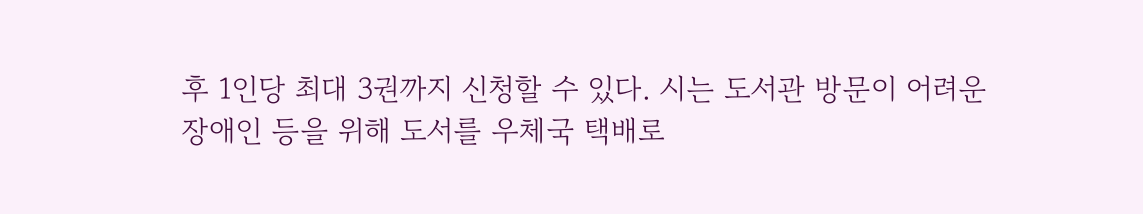후 1인당 최대 3권까지 신청할 수 있다. 시는 도서관 방문이 어려운 장애인 등을 위해 도서를 우체국 택배로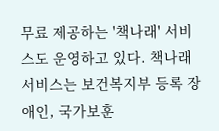무료 제공하는 '책나래' 서비스도 운영하고 있다. 책나래 서비스는 보건복지부 등록 장애인, 국가보훈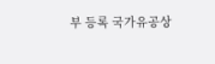부 등록 국가유공상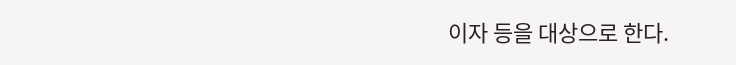이자 등을 대상으로 한다.